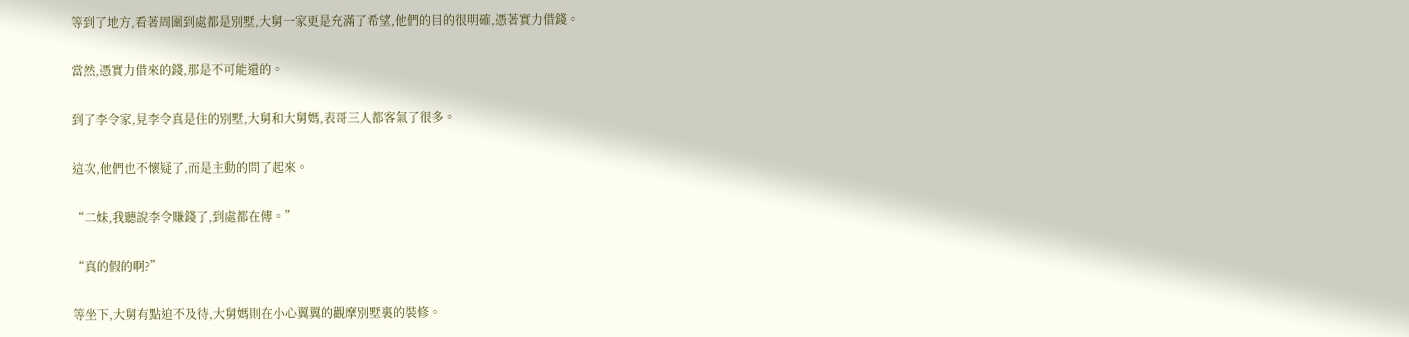等到了地方,看著周圍到處都是別墅,大舅一家更是充滿了希望,他們的目的很明確,憑著實力借錢。

當然,憑實力借來的錢,那是不可能還的。

到了李令家,見李令真是住的別墅,大舅和大舅媽,表哥三人都客氣了很多。

這次,他們也不懷疑了,而是主動的問了起來。

“二妹,我聽說李令賺錢了,到處都在傳。”

“真的假的啊?”

等坐下,大舅有點迫不及待,大舅媽則在小心翼翼的觀摩別墅裏的裝修。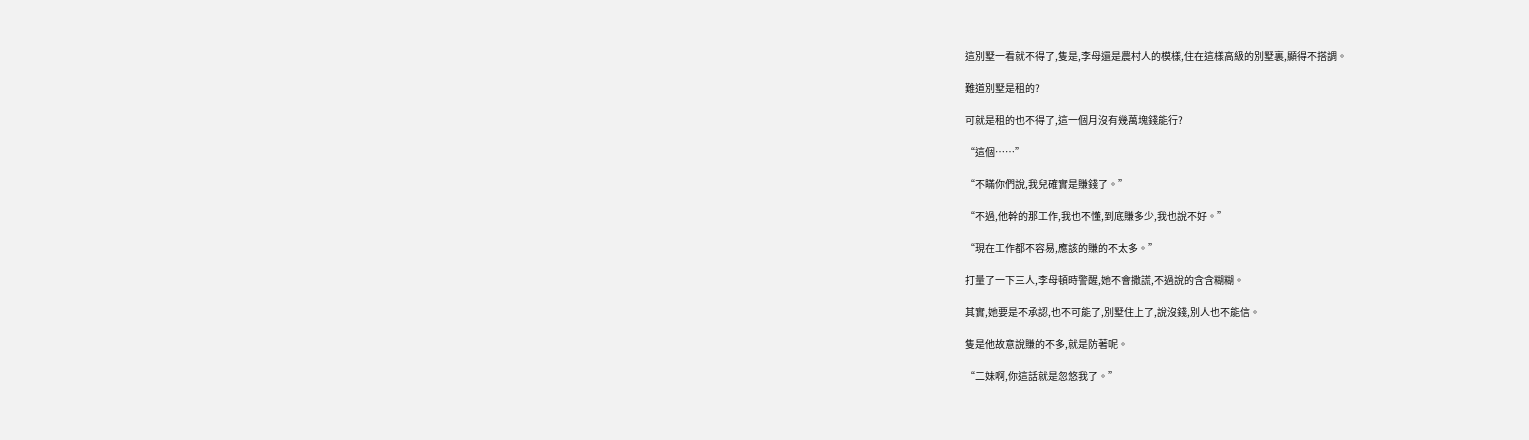這別墅一看就不得了,隻是,李母還是農村人的模樣,住在這樣高級的別墅裏,顯得不搭調。

難道別墅是租的?

可就是租的也不得了,這一個月沒有幾萬塊錢能行?

“這個……”

“不瞞你們說,我兒確實是賺錢了。”

“不過,他幹的那工作,我也不懂,到底賺多少,我也說不好。”

“現在工作都不容易,應該的賺的不太多。”

打量了一下三人,李母頓時警醒,她不會撒謊,不過說的含含糊糊。

其實,她要是不承認,也不可能了,別墅住上了,說沒錢,別人也不能信。

隻是他故意說賺的不多,就是防著呢。

“二妹啊,你這話就是忽悠我了。”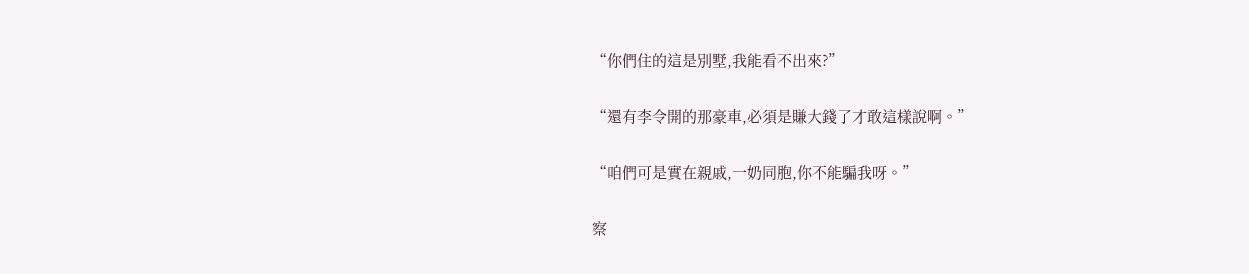“你們住的這是別墅,我能看不出來?”

“還有李令開的那豪車,必須是賺大錢了才敢這樣說啊。”

“咱們可是實在親戚,一奶同胞,你不能騙我呀。”

察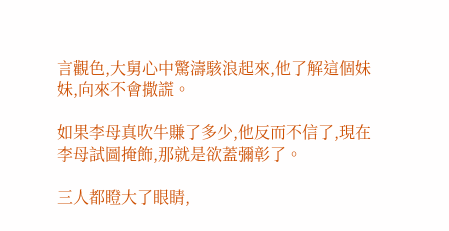言觀色,大舅心中驚濤駭浪起來,他了解這個妹妹,向來不會撒謊。

如果李母真吹牛賺了多少,他反而不信了,現在李母試圖掩飾,那就是欲蓋彌彰了。

三人都瞪大了眼睛,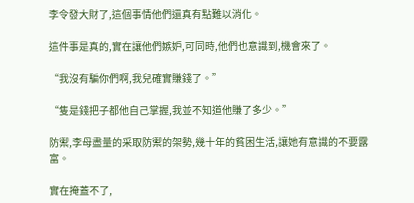李令發大財了,這個事情他們還真有點難以消化。

這件事是真的,實在讓他們嫉妒,可同時,他們也意識到,機會來了。

“我沒有騙你們啊,我兒確實賺錢了。”

“隻是錢把子都他自己掌握,我並不知道他賺了多少。”

防禦,李母盡量的采取防禦的架勢,幾十年的貧困生活,讓她有意識的不要露富。

實在掩蓋不了,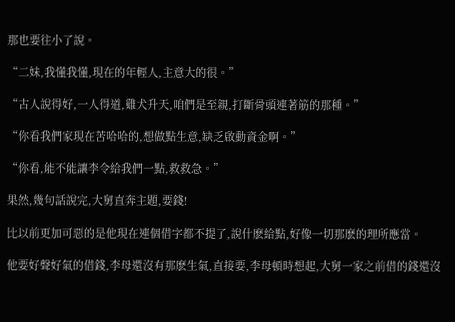那也要往小了說。

“二妹,我懂我懂,現在的年輕人,主意大的很。”

“古人說得好,一人得道,雞犬升天,咱們是至親,打斷骨頭連著筋的那種。”

“你看我們家現在苦哈哈的,想做點生意,缺乏啟動資金啊。”

“你看,能不能讓李令給我們一點,救救急。”

果然,幾句話說完,大舅直奔主題,要錢!

比以前更加可惡的是他現在連個借字都不提了,說什麽給點,好像一切那麽的理所應當。

他要好聲好氣的借錢,李母還沒有那麽生氣,直接要,李母頓時想起,大舅一家之前借的錢還沒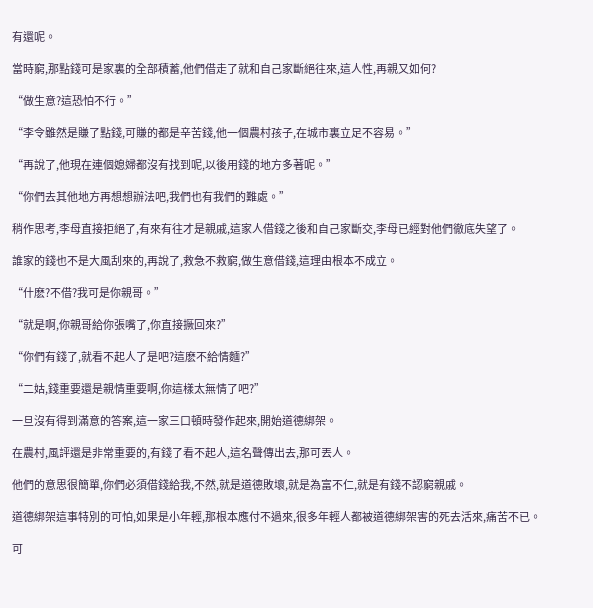有還呢。

當時窮,那點錢可是家裏的全部積蓄,他們借走了就和自己家斷絕往來,這人性,再親又如何?

“做生意?這恐怕不行。”

“李令雖然是賺了點錢,可賺的都是辛苦錢,他一個農村孩子,在城市裏立足不容易。”

“再說了,他現在連個媳婦都沒有找到呢,以後用錢的地方多著呢。”

“你們去其他地方再想想辦法吧,我們也有我們的難處。”

稍作思考,李母直接拒絕了,有來有往才是親戚,這家人借錢之後和自己家斷交,李母已經對他們徹底失望了。

誰家的錢也不是大風刮來的,再說了,救急不救窮,做生意借錢,這理由根本不成立。

“什麽?不借?我可是你親哥。”

“就是啊,你親哥給你張嘴了,你直接撅回來?”

“你們有錢了,就看不起人了是吧?這麽不給情麵?”

“二姑,錢重要還是親情重要啊,你這樣太無情了吧?”

一旦沒有得到滿意的答案,這一家三口頓時發作起來,開始道德綁架。

在農村,風評還是非常重要的,有錢了看不起人,這名聲傳出去,那可丟人。

他們的意思很簡單,你們必須借錢給我,不然,就是道德敗壞,就是為富不仁,就是有錢不認窮親戚。

道德綁架這事特別的可怕,如果是小年輕,那根本應付不過來,很多年輕人都被道德綁架害的死去活來,痛苦不已。

可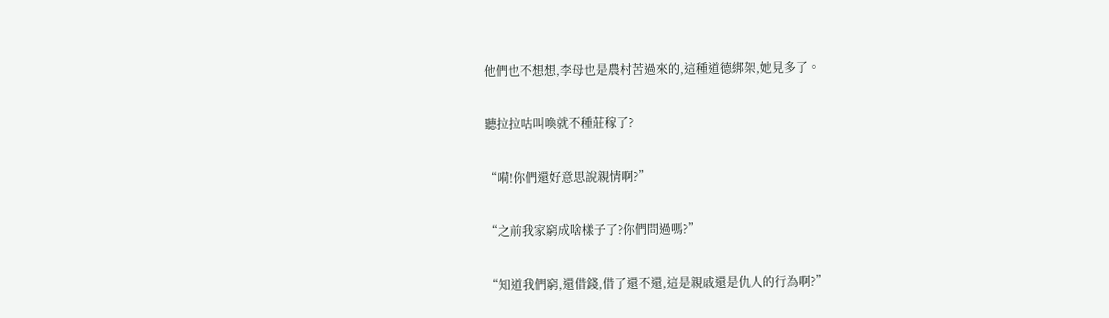他們也不想想,李母也是農村苦過來的,這種道德綁架,她見多了。

聽拉拉咕叫喚就不種莊稼了?

“嗬!你們還好意思說親情啊?”

“之前我家窮成啥樣子了?你們問過嗎?”

“知道我們窮,還借錢,借了還不還,這是親戚還是仇人的行為啊?”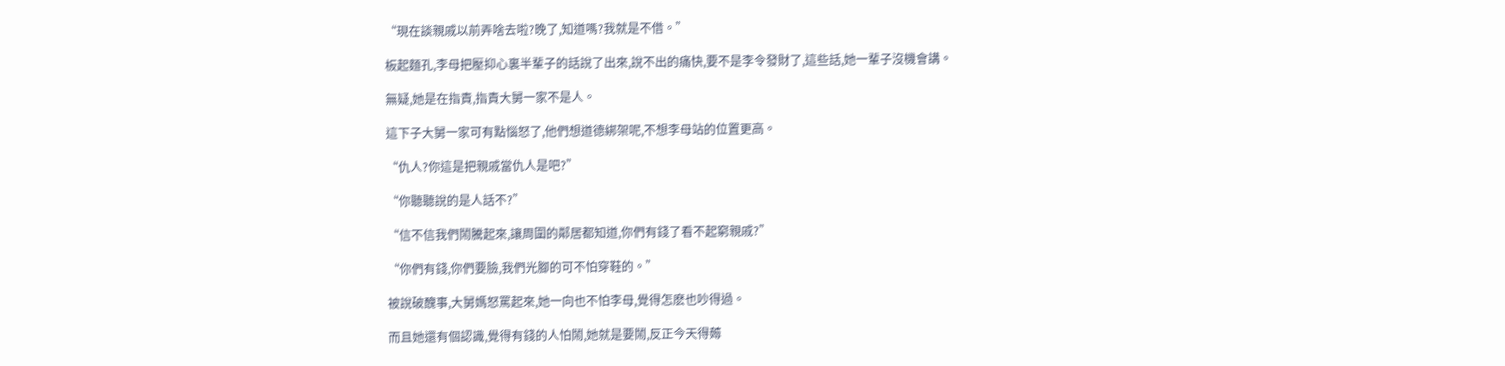“現在談親戚以前弄啥去啦?晚了,知道嗎?我就是不借。”

板起麵孔,李母把壓抑心裏半輩子的話說了出來,說不出的痛快,要不是李令發財了,這些話,她一輩子沒機會講。

無疑,她是在指責,指責大舅一家不是人。

這下子大舅一家可有點惱怒了,他們想道德綁架呢,不想李母站的位置更高。

“仇人?你這是把親戚當仇人是吧?”

“你聽聽說的是人話不?”

“信不信我們鬧騰起來,讓周圍的鄰居都知道,你們有錢了看不起窮親戚?”

“你們有錢,你們要臉,我們光腳的可不怕穿鞋的。”

被說破醜事,大舅媽怒罵起來,她一向也不怕李母,覺得怎麽也吵得過。

而且她還有個認識,覺得有錢的人怕鬧,她就是要鬧,反正今天得薅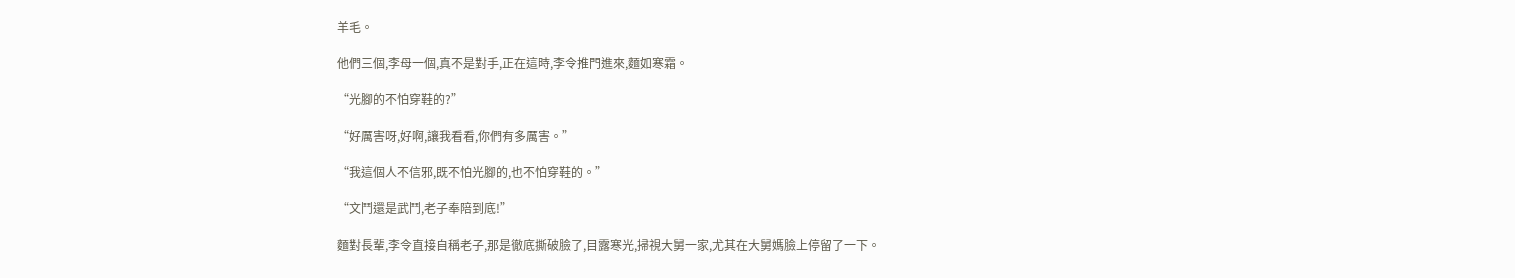羊毛。

他們三個,李母一個,真不是對手,正在這時,李令推門進來,麵如寒霜。

“光腳的不怕穿鞋的?”

“好厲害呀,好啊,讓我看看,你們有多厲害。”

“我這個人不信邪,既不怕光腳的,也不怕穿鞋的。”

“文鬥還是武鬥,老子奉陪到底!”

麵對長輩,李令直接自稱老子,那是徹底撕破臉了,目露寒光,掃視大舅一家,尤其在大舅媽臉上停留了一下。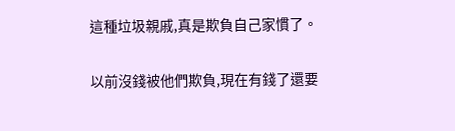這種垃圾親戚,真是欺負自己家慣了。

以前沒錢被他們欺負,現在有錢了還要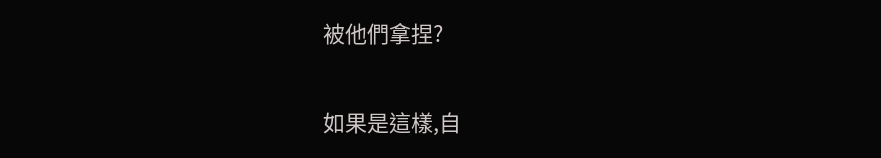被他們拿捏?

如果是這樣,自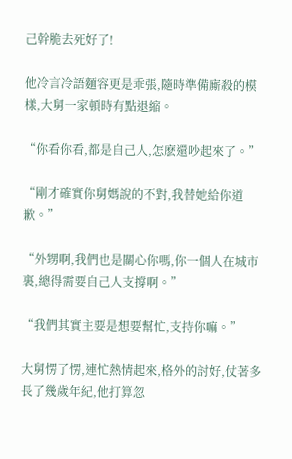己幹脆去死好了!

他冷言冷語麵容更是乖張,隨時準備廝殺的模樣,大舅一家頓時有點退縮。

“你看你看,都是自己人,怎麽還吵起來了。”

“剛才確實你舅媽說的不對,我替她給你道歉。”

“外甥啊,我們也是關心你嗎,你一個人在城市裏,總得需要自己人支撐啊。”

“我們其實主要是想要幫忙,支持你嘛。”

大舅愣了愣,連忙熱情起來,格外的討好,仗著多長了幾歲年紀,他打算忽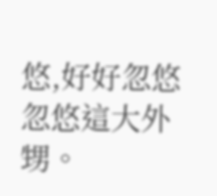悠,好好忽悠忽悠這大外甥。